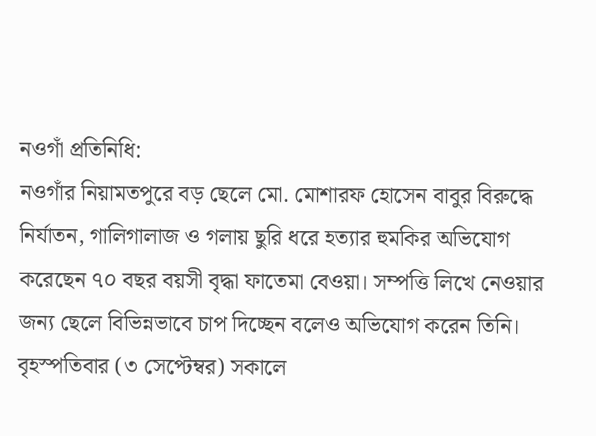নওগাঁ প্রতিনিধি:
নওগাঁর নিয়ামতপুরে বড় ছেলে মো. মোশারফ হোসেন বাবুর বিরুদ্ধে নির্যাতন, গালিগালাজ ও গলায় ছুরি ধরে হত্যার হুমকির অভিযোগ করেছেন ৭০ বছর বয়সী বৃদ্ধা ফাতেমা বেওয়া। সম্পত্তি লিখে নেওয়ার জন্য ছেলে বিভিন্নভাবে চাপ দিচ্ছেন বলেও অভিযোগ করেন তিনি।
বৃহস্পতিবার (৩ সেপ্টেম্বর) সকালে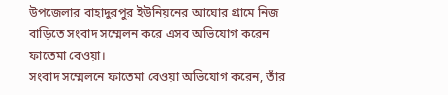উপজেলার বাহাদুরপুর ইউনিয়নের আঘোর গ্রামে নিজ বাড়িতে সংবাদ সম্মেলন করে এসব অভিযোগ করেন ফাতেমা বেওয়া।
সংবাদ সম্মেলনে ফাতেমা বেওয়া অভিযোগ করেন, তাঁর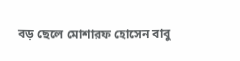বড় ছেলে মোশারফ হোসেন বাবু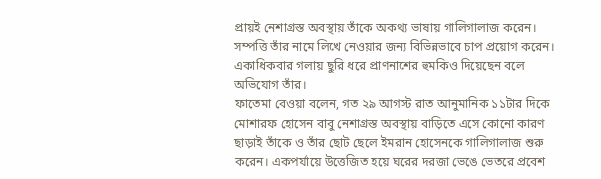প্রায়ই নেশাগ্রস্ত অবস্থায় তাঁকে অকথ্য ভাষায় গালিগালাজ করেন। সম্পত্তি তাঁর নামে লিখে নেওয়ার জন্য বিভিন্নভাবে চাপ প্রয়োগ করেন। একাধিকবার গলায় ছুরি ধরে প্রাণনাশের হুমকিও দিয়েছেন বলে অভিযোগ তাঁর।
ফাতেমা বেওয়া বলেন, গত ২৯ আগস্ট রাত আনুমানিক ১১টার দিকে মোশারফ হোসেন বাবু নেশাগ্রস্ত অবস্থায় বাড়িতে এসে কোনো কারণ ছাড়াই তাঁকে ও তাঁর ছোট ছেলে ইমরান হোসেনকে গালিগালাজ শুরু করেন। একপর্যায়ে উত্তেজিত হয়ে ঘরের দরজা ভেঙে ভেতরে প্রবেশ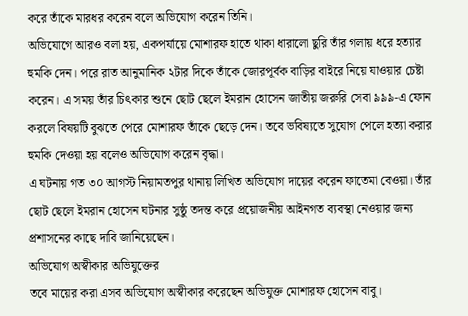করে তাঁকে মারধর করেন বলে অভিযোগ করেন তিনি।
অভিযোগে আরও বলা হয়, একপর্যায়ে মোশারফ হাতে থাকা ধারালো ছুরি তাঁর গলায় ধরে হত্যার হুমকি দেন। পরে রাত আনুমানিক ২টার দিকে তাঁকে জোরপূর্বক বাড়ির বাইরে নিয়ে যাওয়ার চেষ্টা করেন। এ সময় তাঁর চিৎকার শুনে ছোট ছেলে ইমরান হোসেন জাতীয় জরুরি সেবা ৯৯৯-এ ফোন করলে বিষয়টি বুঝতে পেরে মোশারফ তাঁকে ছেড়ে দেন। তবে ভবিষ্যতে সুযোগ পেলে হত্যা করার হুমকি দেওয়া হয় বলেও অভিযোগ করেন বৃদ্ধা।
এ ঘটনায় গত ৩০ আগস্ট নিয়ামতপুর থানায় লিখিত অভিযোগ দায়ের করেন ফাতেমা বেওয়া। তাঁর ছোট ছেলে ইমরান হোসেন ঘটনার সুষ্ঠু তদন্ত করে প্রয়োজনীয় আইনগত ব্যবস্থা নেওয়ার জন্য প্রশাসনের কাছে দাবি জানিয়েছেন।
অভিযোগ অস্বীকার অভিযুক্তের
তবে মায়ের করা এসব অভিযোগ অস্বীকার করেছেন অভিযুক্ত মোশারফ হোসেন বাবু।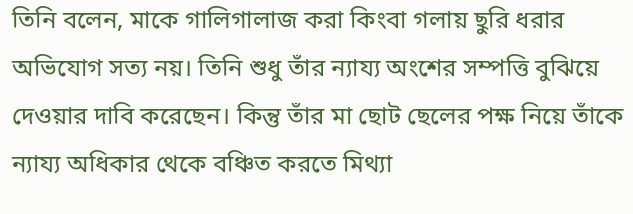তিনি বলেন, মাকে গালিগালাজ করা কিংবা গলায় ছুরি ধরার অভিযোগ সত্য নয়। তিনি শুধু তাঁর ন্যায্য অংশের সম্পত্তি বুঝিয়ে দেওয়ার দাবি করেছেন। কিন্তু তাঁর মা ছোট ছেলের পক্ষ নিয়ে তাঁকে ন্যায্য অধিকার থেকে বঞ্চিত করতে মিথ্যা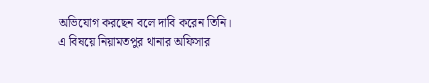অভিযোগ করছেন বলে দাবি করেন তিনি।
এ বিষয়ে নিয়ামতপুর থানার অফিসার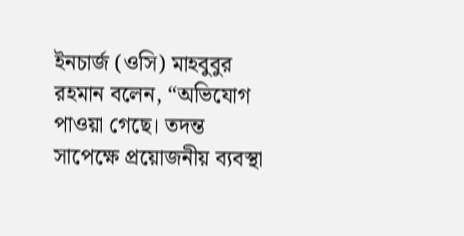ইনচার্জ (ওসি) মাহবুবুর রহমান বলেন, “অভিযোগ পাওয়া গেছে। তদন্ত সাপেক্ষে প্রয়োজনীয় ব্যবস্থা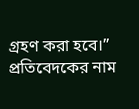গ্রহণ করা হবে।”
প্রতিবেদকের নাম